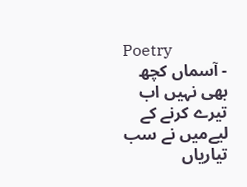Poetry
- آسماں کچھ بھی نہیں اب تیرے کرنے کے لیےمیں نے سب تیاریاں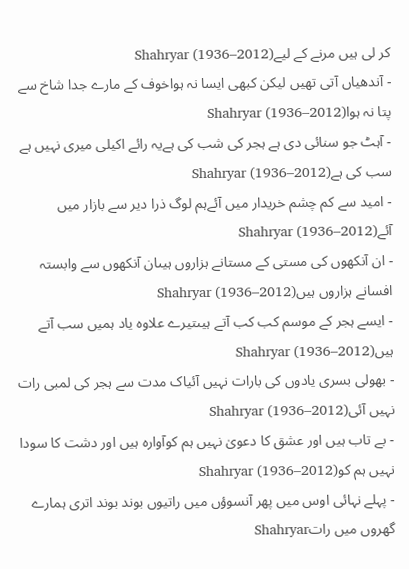کر لی ہیں مرنے کے لیےShahryar (1936–2012)
- آندھیاں آتی تھیں لیکن کبھی ایسا نہ ہواخوف کے مارے جدا شاخ سے پتا نہ ہواShahryar (1936–2012)
- آہٹ جو سنائی دی ہے ہجر کی شب کی ہےیہ رائے اکیلی میری نہیں ہے سب کی ہےShahryar (1936–2012)
- امید سے کم چشم خریدار میں آئےہم لوگ ذرا دیر سے بازار میں آئےShahryar (1936–2012)
- ان آنکھوں کی مستی کے مستانے ہزاروں ہیںان آنکھوں سے وابستہ افسانے ہزاروں ہیںShahryar (1936–2012)
- ایسے ہجر کے موسم کب کب آتے ہیںتیرے علاوہ یاد ہمیں سب آتے ہیںShahryar (1936–2012)
- بھولی بسری یادوں کی بارات نہیں آئیاک مدت سے ہجر کی لمبی رات نہیں آئیShahryar (1936–2012)
- بے تاب ہیں اور عشق کا دعویٰ نہیں ہم کوآوارہ ہیں اور دشت کا سودا نہیں ہم کوShahryar (1936–2012)
- پہلے نہائی اوس میں پھر آنسوؤں میں راتیوں بوند بوند اتری ہمارے گھروں میں راتShahryar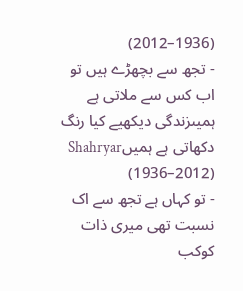(1936–2012)
- تجھ سے بچھڑے ہیں تو اب کس سے ملاتی ہے ہمیںزندگی دیکھیے کیا رنگ دکھاتی ہے ہمیںShahryar (1936–2012)
- تو کہاں ہے تجھ سے اک نسبت تھی میری ذات کوکب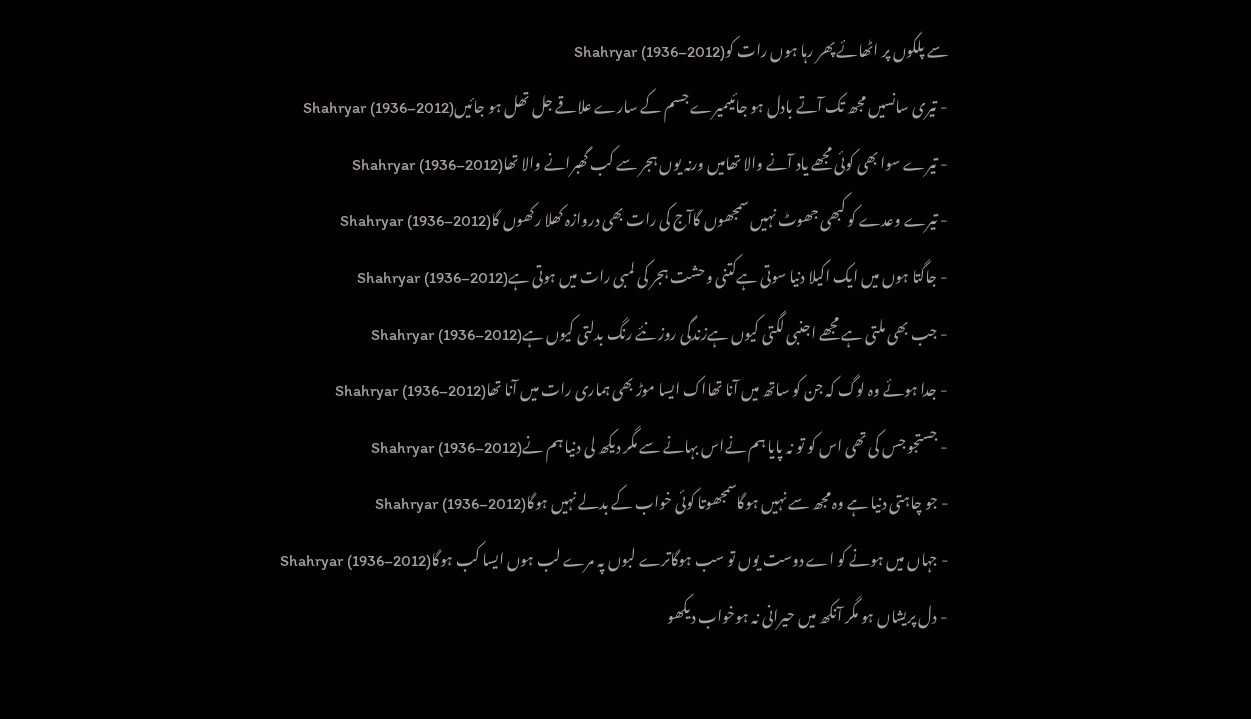سے پلکوں پر اٹھائے پھر رہا ہوں رات کوShahryar (1936–2012)
- تیری سانسیں مجھ تک آتے بادل ہو جائیںمیرے جسم کے سارے علاقے جل تھل ہو جائیںShahryar (1936–2012)
- تیرے سوا بھی کوئی مجھے یاد آنے والا تھامیں ورنہ یوں ہجر سے کب گھبرانے والا تھاShahryar (1936–2012)
- تیرے وعدے کو کبھی جھوٹ نہیں سمجھوں گاآج کی رات بھی دروازہ کھلا رکھوں گاShahryar (1936–2012)
- جاگتا ہوں میں ایک اکیلا دنیا سوتی ہےکتنی وحشت ہجر کی لمبی رات میں ہوتی ہےShahryar (1936–2012)
- جب بھی ملتی ہے مجھے اجنبی لگتی کیوں ہےزندگی روز نئے رنگ بدلتی کیوں ہےShahryar (1936–2012)
- جدا ہوئے وہ لوگ کہ جن کو ساتھ میں آنا تھااک ایسا موڑ بھی ہماری رات میں آنا تھاShahryar (1936–2012)
- جستجو جس کی تھی اس کو تو نہ پایا ہم نےاس بہانے سے مگر دیکھ لی دنیا ہم نےShahryar (1936–2012)
- جو چاہتی دنیا ہے وہ مجھ سے نہیں ہوگاسمجھوتا کوئی خواب کے بدلے نہیں ہوگاShahryar (1936–2012)
- جہاں میں ہونے کو اے دوست یوں تو سب ہوگاترے لبوں پہ مرے لب ہوں ایسا کب ہوگاShahryar (1936–2012)
- دل پریشاں ہو مگر آنکھ میں حیرانی نہ ہوخواب دیکھو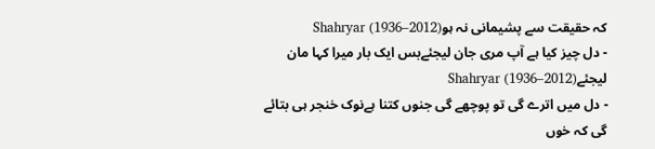کہ حقیقت سے پشیمانی نہ ہوShahryar (1936–2012)
- دل چیز کیا ہے آپ مری جان لیجئےبس ایک بار میرا کہا مان لیجئےShahryar (1936–2012)
- دل میں اترے گی تو پوچھے گی جنوں کتنا ہےنوک خنجر ہی بتائے گی کہ خوں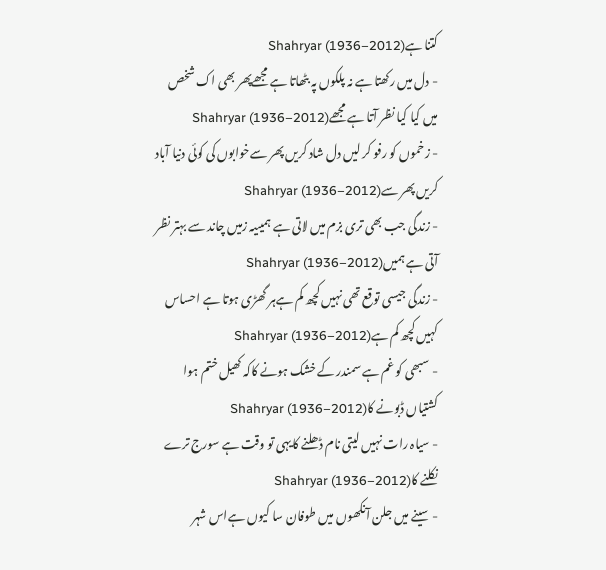کتنا ہےShahryar (1936–2012)
- دل میں رکھتا ہے نہ پلکوں پہ بٹھاتا ہے مجھےپھر بھی اک شخص میں کیا کیا نظر آتا ہے مجھےShahryar (1936–2012)
- زخموں کو رفو کر لیں دل شاد کریں پھر سےخوابوں کی کوئی دنیا آباد کریں پھر سےShahryar (1936–2012)
- زندگی جب بھی تری بزم میں لاتی ہے ہمیںیہ زمیں چاند سے بہتر نظر آتی ہے ہمیںShahryar (1936–2012)
- زندگی جیسی توقع تھی نہیں کچھ کم ہےہر گھڑی ہوتا ہے احساس کہیں کچھ کم ہےShahryar (1936–2012)
- سبھی کو غم ہے سمندر کے خشک ہونے کاکہ کھیل ختم ہوا کشتیاں ڈبونے کاShahryar (1936–2012)
- سیاہ رات نہیں لیتی نام ڈھلنے کایہی تو وقت ہے سورج ترے نکلنے کاShahryar (1936–2012)
- سینے میں جلن آنکھوں میں طوفان سا کیوں ہےاس شہر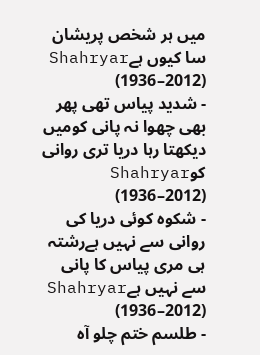میں ہر شخص پریشان سا کیوں ہےShahryar (1936–2012)
- شدید پیاس تھی پھر بھی چھوا نہ پانی کومیں دیکھتا رہا دریا تری روانی کوShahryar (1936–2012)
- شکوہ کوئی دریا کی روانی سے نہیں ہےرشتہ ہی مری پیاس کا پانی سے نہیں ہےShahryar (1936–2012)
- طلسم ختم چلو آہ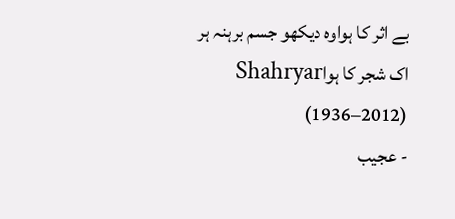بے اثر کا ہواوہ دیکھو جسم برہنہ ہر اک شجر کا ہواShahryar (1936–2012)
- عجیب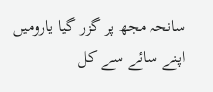سانحہ مجھ پر گزر گیا یارومیں اپنے سائے سے کل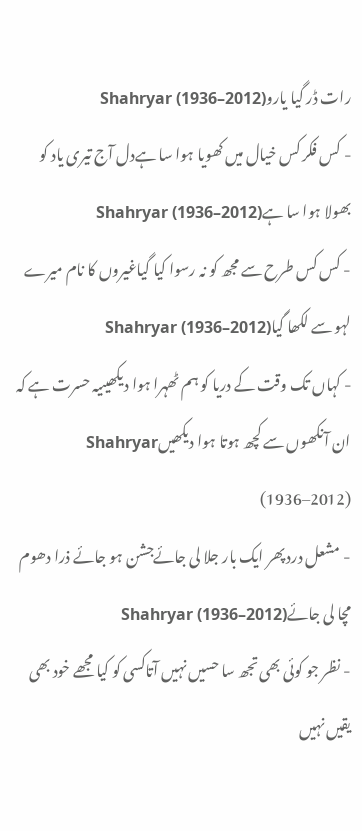رات ڈر گیا یاروShahryar (1936–2012)
- کس فکر کس خیال میں کھویا ہوا سا ہےدل آج تیری یاد کو بھولا ہوا سا ہےShahryar (1936–2012)
- کس کس طرح سے مجھ کو نہ رسوا کیا گیاغیروں کا نام میرے لہو سے لکھا گیاShahryar (1936–2012)
- کہاں تک وقت کے دریا کو ہم ٹھہرا ہوا دیکھیںیہ حسرت ہے کہ ان آنکھوں سے کچھ ہوتا ہوا دیکھیںShahryar (1936–2012)
- مشعل درد پھر ایک بار جلا لی جائےجشن ہو جائے ذرا دھوم مچا لی جائےShahryar (1936–2012)
- نظر جو کوئی بھی تجھ سا حسیں نہیں آتاکسی کو کیا مجھے خود بھی یقیں نہیں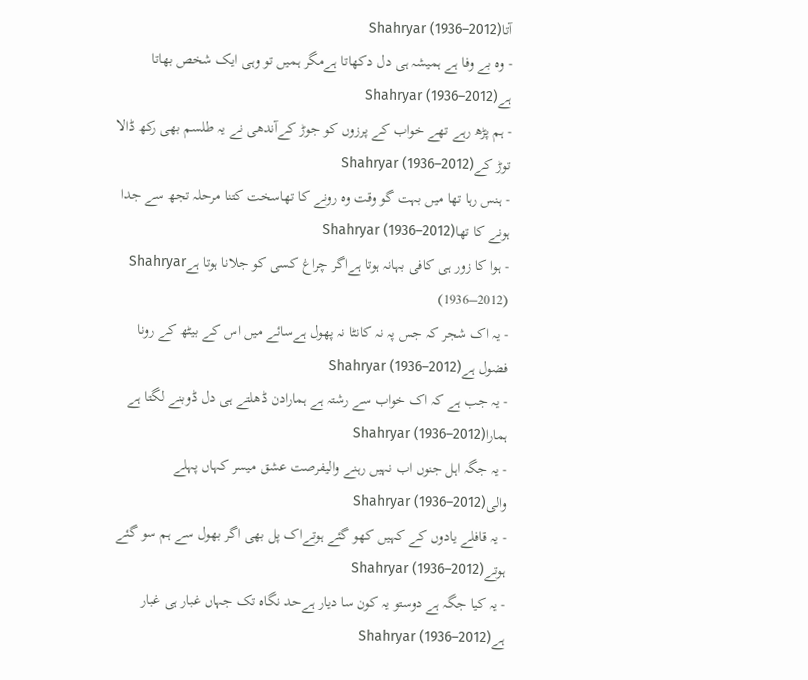آتاShahryar (1936–2012)
- وہ بے وفا ہے ہمیشہ ہی دل دکھاتا ہےمگر ہمیں تو وہی ایک شخص بھاتا ہےShahryar (1936–2012)
- ہم پڑھ رہے تھے خواب کے پرزوں کو جوڑ کےآندھی نے یہ طلسم بھی رکھ ڈالا توڑ کےShahryar (1936–2012)
- ہنس رہا تھا میں بہت گو وقت وہ رونے کا تھاسخت کتنا مرحلہ تجھ سے جدا ہونے کا تھاShahryar (1936–2012)
- ہوا کا زور ہی کافی بہانہ ہوتا ہےاگر چراغ کسی کو جلانا ہوتا ہےShahryar (1936–2012)
- یہ اک شجر کہ جس پہ نہ کانٹا نہ پھول ہےسائے میں اس کے بیٹھ کے رونا فضول ہےShahryar (1936–2012)
- یہ جب ہے کہ اک خواب سے رشتہ ہے ہمارادن ڈھلتے ہی دل ڈوبنے لگتا ہے ہماراShahryar (1936–2012)
- یہ جگہ اہل جنوں اب نہیں رہنے والیفرصت عشق میسر کہاں پہلے والیShahryar (1936–2012)
- یہ قافلے یادوں کے کہیں کھو گئے ہوتےاک پل بھی اگر بھول سے ہم سو گئے ہوتےShahryar (1936–2012)
- یہ کیا جگہ ہے دوستو یہ کون سا دیار ہےحد نگاہ تک جہاں غبار ہی غبار ہےShahryar (1936–2012)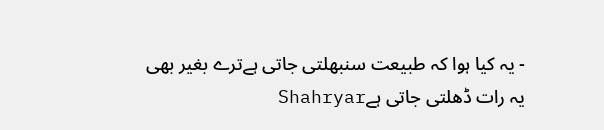- یہ کیا ہوا کہ طبیعت سنبھلتی جاتی ہےترے بغیر بھی یہ رات ڈھلتی جاتی ہےShahryar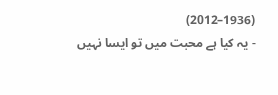(1936–2012)
- یہ کیا ہے محبت میں تو ایسا نہیں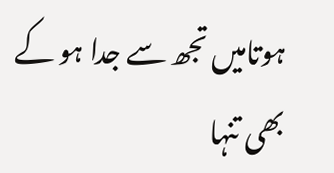ہوتامیں تجھ سے جدا ہو کے بھی تنہا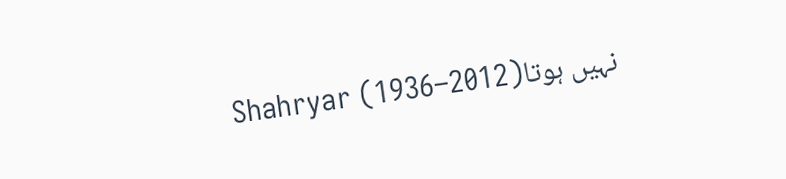نہیں ہوتاShahryar (1936–2012)